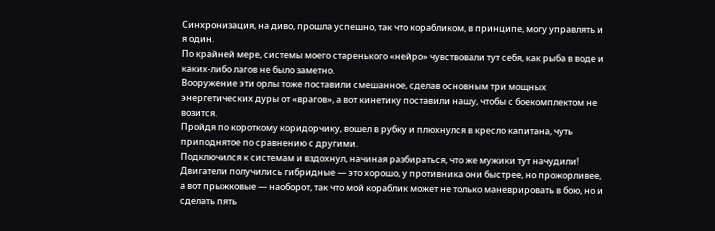Синхронизация, на диво, прошла успешно, так что корабликом, в принципе, могу управлять и я один.
По крайней мере, системы моего старенького «нейро» чувствовали тут себя, как рыба в воде и каких-либо лагов не было заметно.
Вооружение эти орлы тоже поставили смешанное, сделав основным три мощных энергетических дуры от «врагов», а вот кинетику поставили нашу, чтобы с боекомплектом не возится.
Пройдя по короткому коридорчику, вошел в рубку и плюхнулся в кресло капитана, чуть приподнятое по сравнению с другими.
Подключился к системам и вздохнул, начиная разбираться, что же мужики тут начудили!
Двигатели получились гибридные — это хорошо, у противника они быстрее, но прожорливее, а вот прыжковые — наоборот, так что мой кораблик может не только маневрировать в бою, но и сделать пять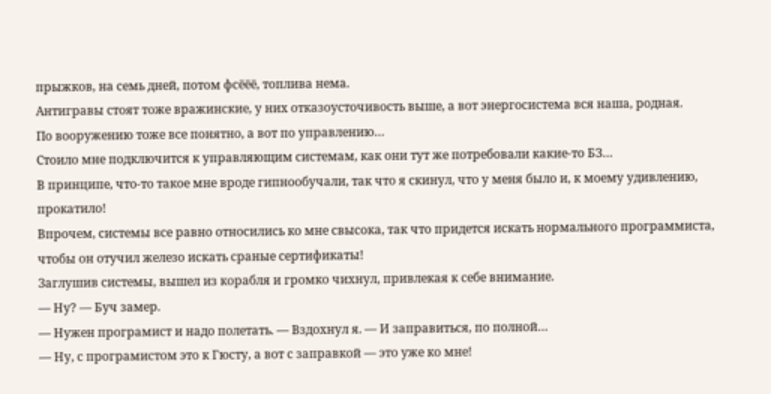прыжков, на семь дней, потом фсёёё, топлива нема.
Антигравы стоят тоже вражинские, у них отказоусточивость выше, а вот энергосистема вся наша, родная.
По вооружению тоже все понятно, а вот по управлению…
Стоило мне подключится к управляющим системам, как они тут же потребовали какие-то БЗ…
В принципе, что-то такое мне вроде гипнообучали, так что я скинул, что у меня было и, к моему удивлению, прокатило!
Впрочем, системы все равно относились ко мне свысока, так что придется искать нормального программиста, чтобы он отучил железо искать сраные сертификаты!
Заглушив системы, вышел из корабля и громко чихнул, привлекая к себе внимание.
— Ну? — Буч замер.
— Нужен програмист и надо полетать. — Вздохнул я. — И заправиться, по полной…
— Ну, с програмистом это к Гюсту, а вот с заправкой — это уже ко мне!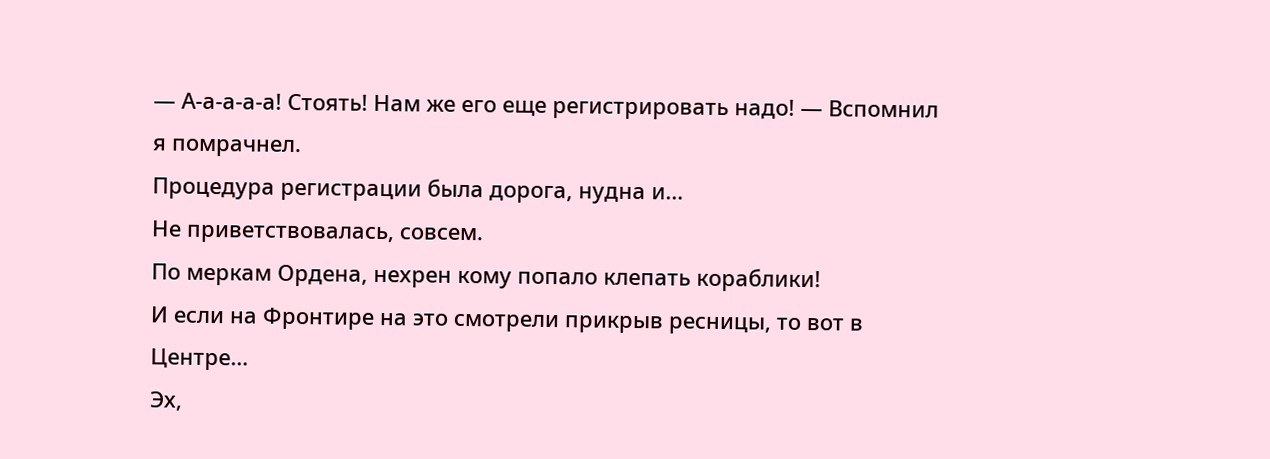— А-а-а-а-а! Стоять! Нам же его еще регистрировать надо! — Вспомнил я помрачнел.
Процедура регистрации была дорога, нудна и…
Не приветствовалась, совсем.
По меркам Ордена, нехрен кому попало клепать кораблики!
И если на Фронтире на это смотрели прикрыв ресницы, то вот в Центре…
Эх,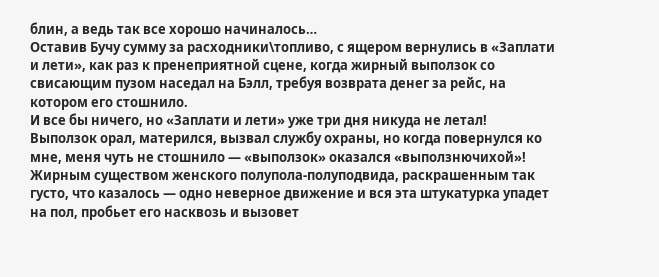блин, а ведь так все хорошо начиналось…
Оставив Бучу сумму за расходники\топливо, с ящером вернулись в «Заплати и лети», как раз к пренеприятной сцене, когда жирный выползок со свисающим пузом наседал на Бэлл, требуя возврата денег за рейс, на котором его стошнило.
И все бы ничего, но «Заплати и лети» уже три дня никуда не летал!
Выползок орал, матерился, вызвал службу охраны, но когда повернулся ко мне, меня чуть не стошнило — «выползок» оказался «выползнючихой»!
Жирным существом женского полупола-полуподвида, раскрашенным так густо, что казалось — одно неверное движение и вся эта штукатурка упадет на пол, пробьет его насквозь и вызовет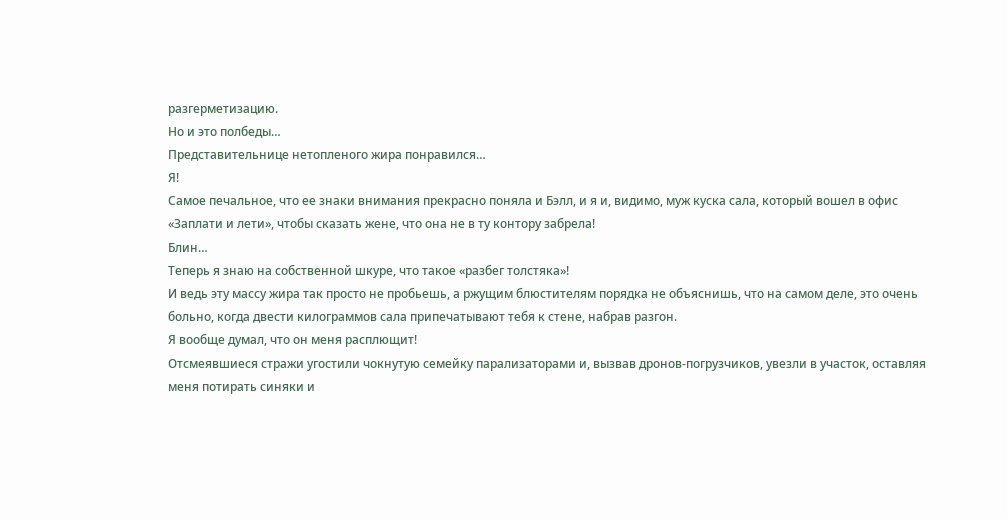разгерметизацию.
Но и это полбеды…
Представительнице нетопленого жира понравился…
Я!
Самое печальное, что ее знаки внимания прекрасно поняла и Бэлл, и я и, видимо, муж куска сала, который вошел в офис «Заплати и лети», чтобы сказать жене, что она не в ту контору забрела!
Блин…
Теперь я знаю на собственной шкуре, что такое «разбег толстяка»!
И ведь эту массу жира так просто не пробьешь, а ржущим блюстителям порядка не объяснишь, что на самом деле, это очень больно, когда двести килограммов сала припечатывают тебя к стене, набрав разгон.
Я вообще думал, что он меня расплющит!
Отсмеявшиеся стражи угостили чокнутую семейку парализаторами и, вызвав дронов-погрузчиков, увезли в участок, оставляя меня потирать синяки и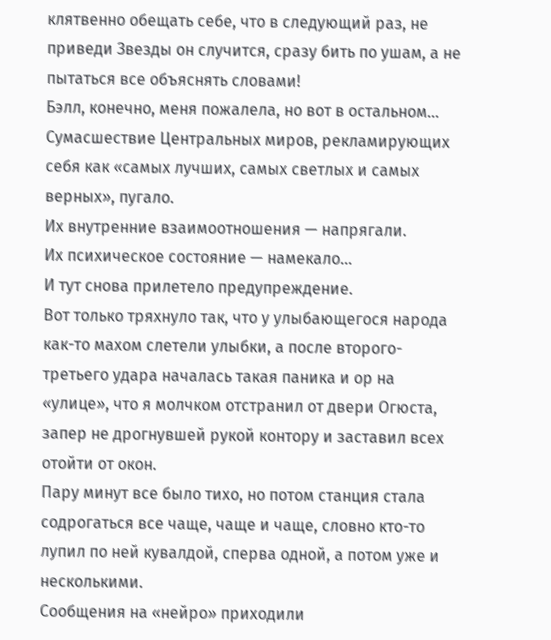клятвенно обещать себе, что в следующий раз, не приведи Звезды он случится, сразу бить по ушам, а не пытаться все объяснять словами!
Бэлл, конечно, меня пожалела, но вот в остальном…
Сумасшествие Центральных миров, рекламирующих себя как «самых лучших, самых светлых и самых верных», пугало.
Их внутренние взаимоотношения — напрягали.
Их психическое состояние — намекало…
И тут снова прилетело предупреждение.
Вот только тряхнуло так, что у улыбающегося народа как-то махом слетели улыбки, а после второго-третьего удара началась такая паника и ор на «улице», что я молчком отстранил от двери Огюста, запер не дрогнувшей рукой контору и заставил всех отойти от окон.
Пару минут все было тихо, но потом станция стала содрогаться все чаще, чаще и чаще, словно кто-то лупил по ней кувалдой, сперва одной, а потом уже и несколькими.
Сообщения на «нейро» приходили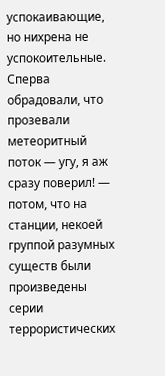успокаивающие, но нихрена не успокоительные.
Сперва обрадовали, что прозевали метеоритный поток — угу, я аж сразу поверил! — потом, что на станции, некоей группой разумных существ были произведены серии террористических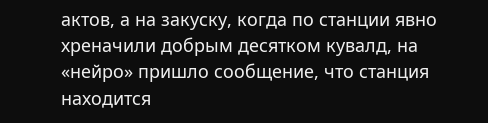актов, а на закуску, когда по станции явно хреначили добрым десятком кувалд, на «нейро» пришло сообщение, что станция находится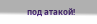под атакой!